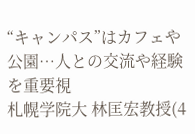“キャンパス”はカフェや公園…人との交流や経験を重要視
札幌学院大 林匡宏教授(4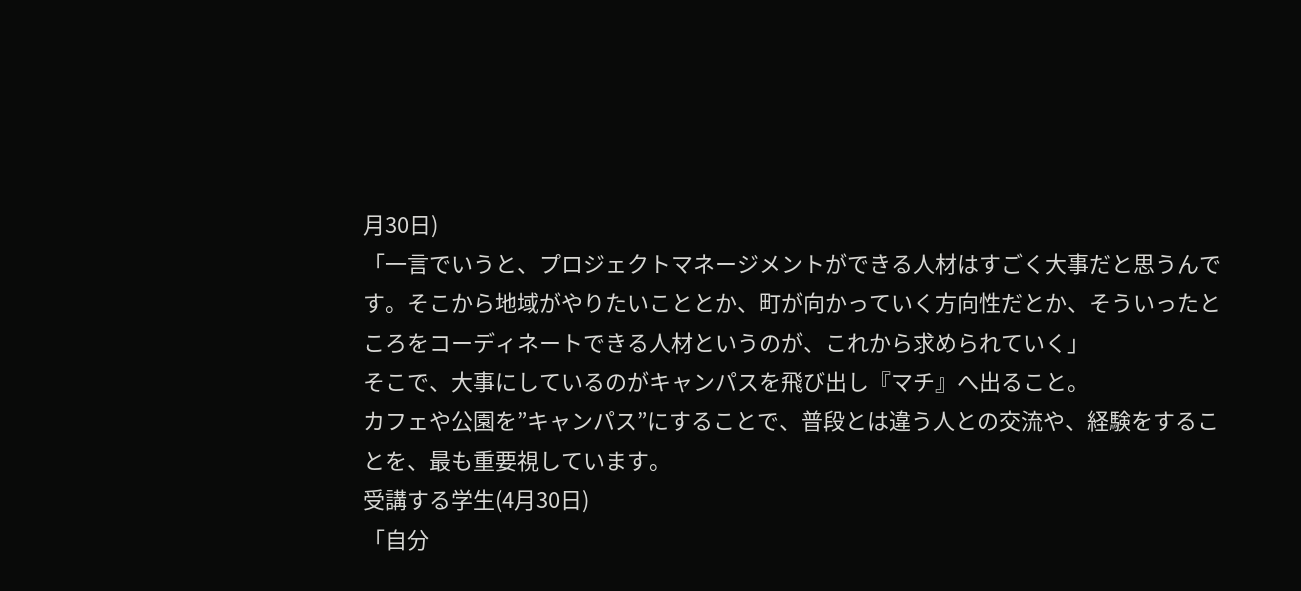月30日)
「一言でいうと、プロジェクトマネージメントができる人材はすごく大事だと思うんです。そこから地域がやりたいこととか、町が向かっていく方向性だとか、そういったところをコーディネートできる人材というのが、これから求められていく」
そこで、大事にしているのがキャンパスを飛び出し『マチ』へ出ること。
カフェや公園を”キャンパス”にすることで、普段とは違う人との交流や、経験をすることを、最も重要視しています。
受講する学生(4月30日)
「自分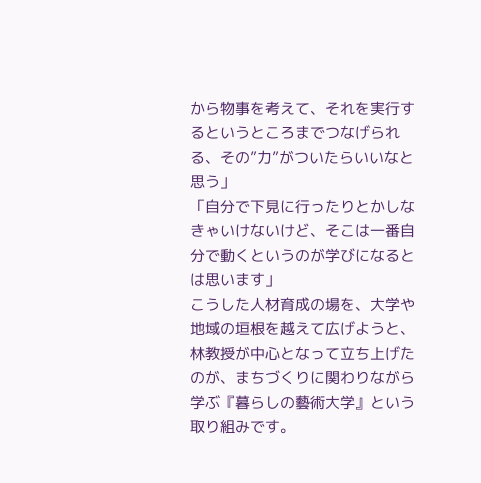から物事を考えて、それを実行するというところまでつなげられる、その”力”がついたらいいなと思う」
「自分で下見に行ったりとかしなきゃいけないけど、そこは一番自分で動くというのが学びになるとは思います」
こうした人材育成の場を、大学や地域の垣根を越えて広げようと、林教授が中心となって立ち上げたのが、まちづくりに関わりながら学ぶ『暮らしの藝術大学』という取り組みです。